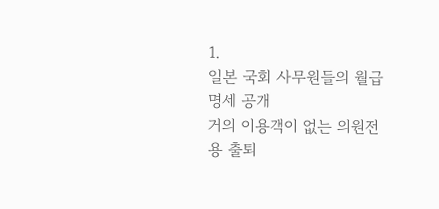1.
일본 국회 사무원들의 월급 명세 공개
거의 이용객이 없는 의원전용 출퇴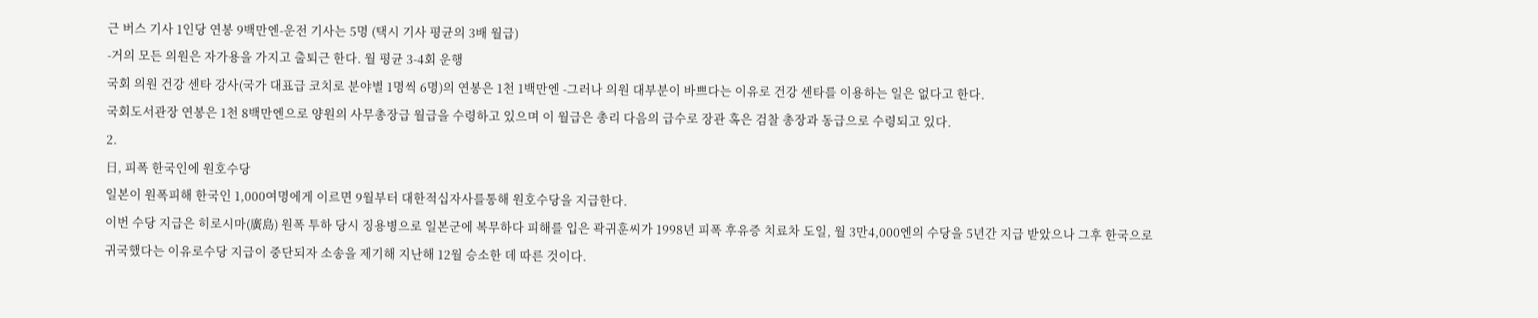근 버스 기사 1인당 연봉 9백만엔-운전 기사는 5명 (택시 기사 평균의 3배 월급)
-거의 모든 의원은 자가용을 가지고 출퇴근 한다. 월 평균 3-4회 운행
국회 의원 건강 센타 강사(국가 대표급 코치로 분야별 1명씩 6명)의 연봉은 1천 1백만엔 -그러나 의원 대부분이 바쁘다는 이유로 건강 센타를 이용하는 일은 없다고 한다.
국회도서관장 연봉은 1천 8백만엔으로 양원의 사무총장급 월급을 수령하고 있으며 이 월급은 총리 다음의 급수로 장관 혹은 검찰 총장과 동급으로 수령되고 있다.
2.
日, 피폭 한국인에 원호수당
일본이 원폭피해 한국인 1,000여명에게 이르면 9월부터 대한적십자사를통해 원호수당을 지급한다.
이번 수당 지급은 히로시마(廣島) 원폭 투하 당시 징용병으로 일본군에 복무하다 피해를 입은 곽귀훈씨가 1998년 피폭 후유증 치료차 도일, 월 3만4,000엔의 수당을 5년간 지급 받았으나 그후 한국으로 귀국했다는 이유로수당 지급이 중단되자 소송을 제기해 지난해 12월 승소한 데 따른 것이다.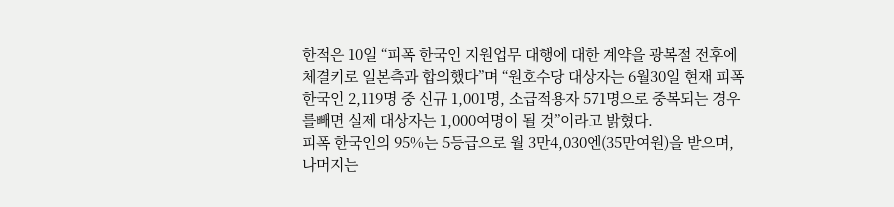한적은 10일 “피폭 한국인 지원업무 대행에 대한 계약을 광복절 전후에체결키로 일본측과 합의했다”며 “원호수당 대상자는 6월30일 현재 피폭한국인 2,119명 중 신규 1,001명, 소급적용자 571명으로 중복되는 경우를빼면 실제 대상자는 1,000여명이 될 것”이라고 밝혔다.
피폭 한국인의 95%는 5등급으로 월 3만4,030엔(35만여원)을 받으며, 나머지는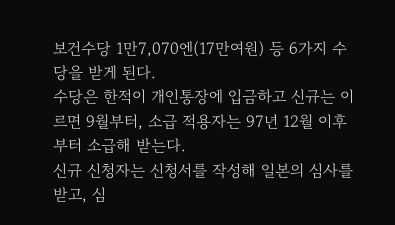보건수당 1만7,070엔(17만여원) 등 6가지 수당을 받게 된다.
수당은 한적이 개인통장에 입금하고 신규는 이르면 9월부터, 소급 적용자는 97년 12월 이후부터 소급해 받는다.
신규 신청자는 신청서를 작성해 일본의 심사를 받고, 심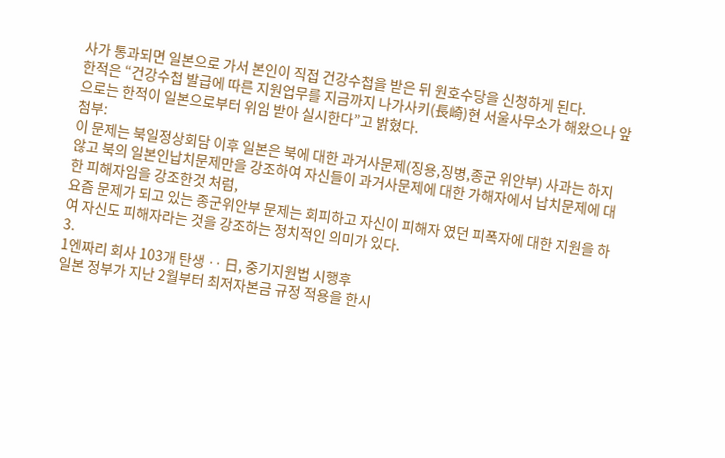사가 통과되면 일본으로 가서 본인이 직접 건강수첩을 받은 뒤 원호수당을 신청하게 된다.
한적은 “건강수첩 발급에 따른 지원업무를 지금까지 나가사키(長崎)현 서울사무소가 해왔으나 앞으로는 한적이 일본으로부터 위임 받아 실시한다”고 밝혔다.
첨부:
이 문제는 북일정상회담 이후 일본은 북에 대한 과거사문제(징용,징병,종군 위안부) 사과는 하지 않고 북의 일본인납치문제만을 강조하여 자신들이 과거사문제에 대한 가해자에서 납치문제에 대한 피해자임을 강조한것 처럼,
요즘 문제가 되고 있는 종군위안부 문제는 회피하고 자신이 피해자 였던 피폭자에 대한 지원을 하여 자신도 피해자라는 것을 강조하는 정치적인 의미가 있다.
3.
1엔짜리 회사 103개 탄생 ‥ 日, 중기지원법 시행후
일본 정부가 지난 2월부터 최저자본금 규정 적용을 한시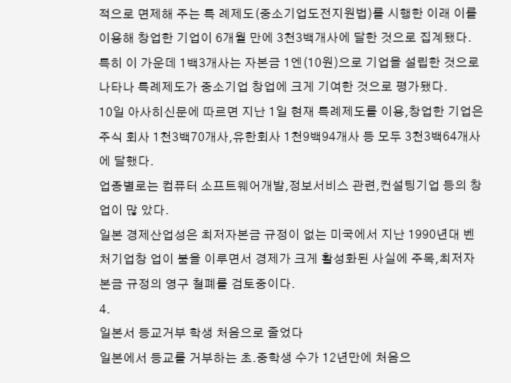적으로 면제해 주는 특 례제도(중소기업도전지원법)를 시행한 이래 이를 이용해 창업한 기업이 6개월 만에 3천3백개사에 달한 것으로 집계됐다.
특히 이 가운데 1백3개사는 자본금 1엔(10원)으로 기업을 설립한 것으로 나타나 특례제도가 중소기업 창업에 크게 기여한 것으로 평가됐다.
10일 아사히신문에 따르면 지난 1일 현재 특례제도를 이용,창업한 기업은 주식 회사 1천3백70개사,유한회사 1천9백94개사 등 모두 3천3백64개사에 달했다.
업종별로는 컴퓨터 소프트웨어개발,정보서비스 관련,컨설팅기업 등의 창업이 많 았다.
일본 경제산업성은 최저자본금 규정이 없는 미국에서 지난 1990년대 벤처기업창 업이 붐을 이루면서 경제가 크게 활성화된 사실에 주목,최저자본금 규정의 영구 철폐를 검토중이다.
4.
일본서 등교거부 학생 처음으로 줄었다
일본에서 등교를 거부하는 초.중학생 수가 12년만에 처음으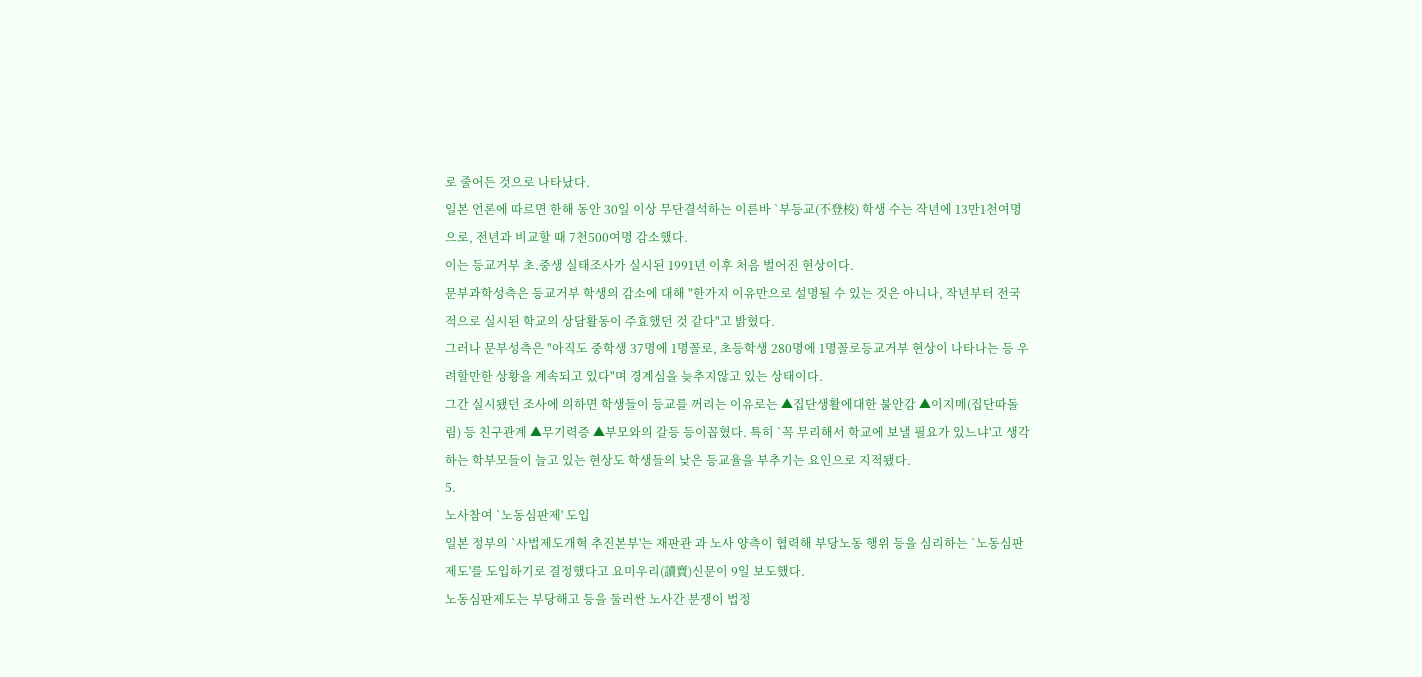로 줄어든 것으로 나타났다.
일본 언론에 따르면 한해 동안 30일 이상 무단결석하는 이른바 `부등교(不登校) 학생 수는 작년에 13만1천여명으로, 전년과 비교할 때 7천500여명 감소했다.
이는 등교거부 초.중생 실태조사가 실시된 1991년 이후 처음 벌어진 현상이다.
문부과학성측은 등교거부 학생의 감소에 대해 "한가지 이유만으로 설명될 수 있는 것은 아니나, 작년부터 전국적으로 실시된 학교의 상담활동이 주효했던 것 같다"고 밝혔다.
그러나 문부성측은 "아직도 중학생 37명에 1명꼴로, 초등학생 280명에 1명꼴로등교거부 현상이 나타나는 등 우려할만한 상황을 계속되고 있다"며 경계심을 늦추지않고 있는 상태이다.
그간 실시됐던 조사에 의하면 학생들이 등교를 꺼리는 이유로는 ▲집단생활에대한 불안감 ▲이지메(집단따돌림) 등 친구관계 ▲무기력증 ▲부모와의 갈등 등이꼽혔다. 특히 `꼭 무리해서 학교에 보낼 필요가 있느냐'고 생각하는 학부모들이 늘고 있는 현상도 학생들의 낮은 등교율을 부추기는 요인으로 지적됐다.
5.
노사참여 `노동심판제' 도입
일본 정부의 `사법제도개혁 추진본부'는 재판관 과 노사 양측이 협력해 부당노동 행위 등을 심리하는 `노동심판제도'를 도입하기로 결정했다고 요미우리(讀賣)신문이 9일 보도했다.
노동심판제도는 부당해고 등을 둘러싼 노사간 분쟁이 법정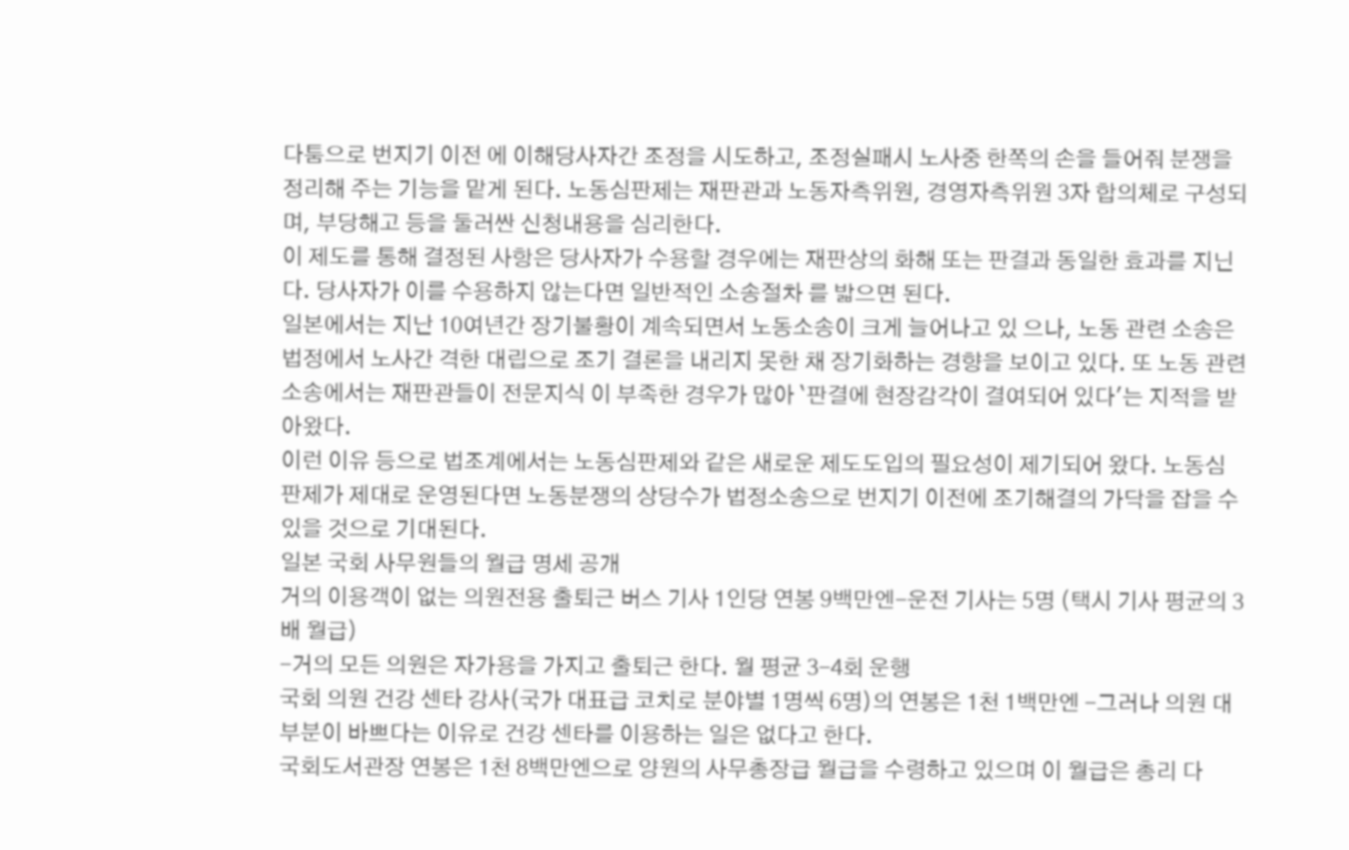다툼으로 번지기 이전 에 이해당사자간 조정을 시도하고, 조정실패시 노사중 한쪽의 손을 들어줘 분쟁을 정리해 주는 기능을 맡게 된다. 노동심판제는 재판관과 노동자측위원, 경영자측위원 3자 합의체로 구성되며, 부당해고 등을 둘러싼 신청내용을 심리한다.
이 제도를 통해 결정된 사항은 당사자가 수용할 경우에는 재판상의 화해 또는 판결과 동일한 효과를 지닌다. 당사자가 이를 수용하지 않는다면 일반적인 소송절차 를 밟으면 된다.
일본에서는 지난 10여년간 장기불황이 계속되면서 노동소송이 크게 늘어나고 있 으나, 노동 관련 소송은 법정에서 노사간 격한 대립으로 조기 결론을 내리지 못한 채 장기화하는 경향을 보이고 있다. 또 노동 관련 소송에서는 재판관들이 전문지식 이 부족한 경우가 많아 `판결에 현장감각이 결여되어 있다'는 지적을 받아왔다.
이런 이유 등으로 법조계에서는 노동심판제와 같은 새로운 제도도입의 필요성이 제기되어 왔다. 노동심판제가 제대로 운영된다면 노동분쟁의 상당수가 법정소송으로 번지기 이전에 조기해결의 가닥을 잡을 수 있을 것으로 기대된다.
일본 국회 사무원들의 월급 명세 공개
거의 이용객이 없는 의원전용 출퇴근 버스 기사 1인당 연봉 9백만엔-운전 기사는 5명 (택시 기사 평균의 3배 월급)
-거의 모든 의원은 자가용을 가지고 출퇴근 한다. 월 평균 3-4회 운행
국회 의원 건강 센타 강사(국가 대표급 코치로 분야별 1명씩 6명)의 연봉은 1천 1백만엔 -그러나 의원 대부분이 바쁘다는 이유로 건강 센타를 이용하는 일은 없다고 한다.
국회도서관장 연봉은 1천 8백만엔으로 양원의 사무총장급 월급을 수령하고 있으며 이 월급은 총리 다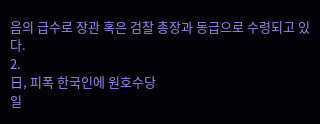음의 급수로 장관 혹은 검찰 총장과 동급으로 수령되고 있다.
2.
日, 피폭 한국인에 원호수당
일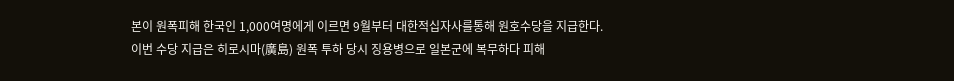본이 원폭피해 한국인 1,000여명에게 이르면 9월부터 대한적십자사를통해 원호수당을 지급한다.
이번 수당 지급은 히로시마(廣島) 원폭 투하 당시 징용병으로 일본군에 복무하다 피해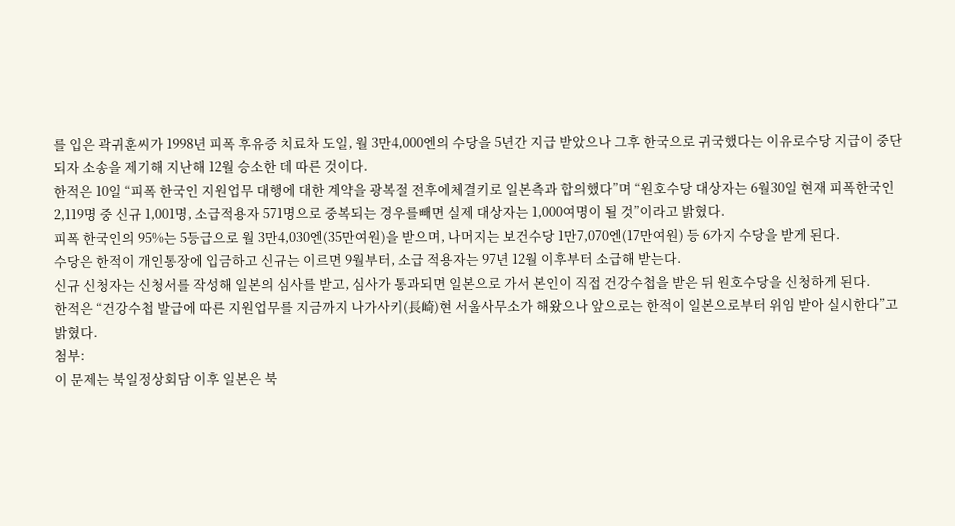를 입은 곽귀훈씨가 1998년 피폭 후유증 치료차 도일, 월 3만4,000엔의 수당을 5년간 지급 받았으나 그후 한국으로 귀국했다는 이유로수당 지급이 중단되자 소송을 제기해 지난해 12월 승소한 데 따른 것이다.
한적은 10일 “피폭 한국인 지원업무 대행에 대한 계약을 광복절 전후에체결키로 일본측과 합의했다”며 “원호수당 대상자는 6월30일 현재 피폭한국인 2,119명 중 신규 1,001명, 소급적용자 571명으로 중복되는 경우를빼면 실제 대상자는 1,000여명이 될 것”이라고 밝혔다.
피폭 한국인의 95%는 5등급으로 월 3만4,030엔(35만여원)을 받으며, 나머지는 보건수당 1만7,070엔(17만여원) 등 6가지 수당을 받게 된다.
수당은 한적이 개인통장에 입금하고 신규는 이르면 9월부터, 소급 적용자는 97년 12월 이후부터 소급해 받는다.
신규 신청자는 신청서를 작성해 일본의 심사를 받고, 심사가 통과되면 일본으로 가서 본인이 직접 건강수첩을 받은 뒤 원호수당을 신청하게 된다.
한적은 “건강수첩 발급에 따른 지원업무를 지금까지 나가사키(長崎)현 서울사무소가 해왔으나 앞으로는 한적이 일본으로부터 위임 받아 실시한다”고 밝혔다.
첨부:
이 문제는 북일정상회담 이후 일본은 북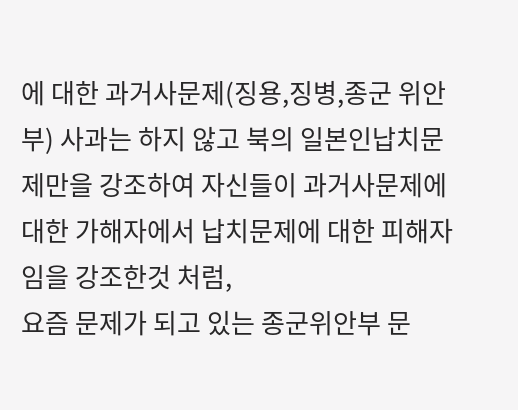에 대한 과거사문제(징용,징병,종군 위안부) 사과는 하지 않고 북의 일본인납치문제만을 강조하여 자신들이 과거사문제에 대한 가해자에서 납치문제에 대한 피해자임을 강조한것 처럼,
요즘 문제가 되고 있는 종군위안부 문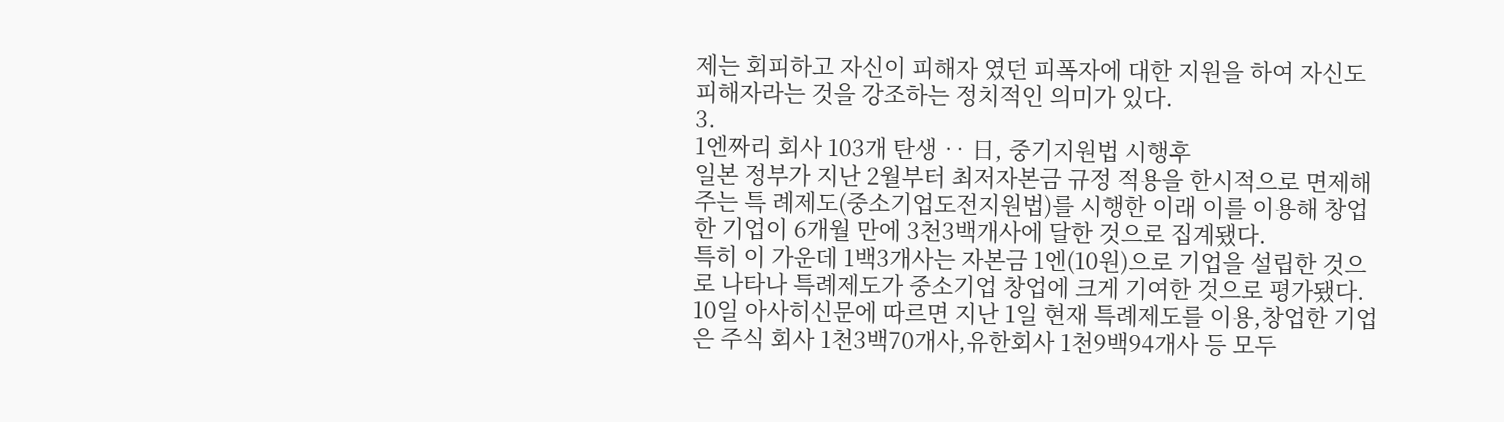제는 회피하고 자신이 피해자 였던 피폭자에 대한 지원을 하여 자신도 피해자라는 것을 강조하는 정치적인 의미가 있다.
3.
1엔짜리 회사 103개 탄생 ‥ 日, 중기지원법 시행후
일본 정부가 지난 2월부터 최저자본금 규정 적용을 한시적으로 면제해 주는 특 례제도(중소기업도전지원법)를 시행한 이래 이를 이용해 창업한 기업이 6개월 만에 3천3백개사에 달한 것으로 집계됐다.
특히 이 가운데 1백3개사는 자본금 1엔(10원)으로 기업을 설립한 것으로 나타나 특례제도가 중소기업 창업에 크게 기여한 것으로 평가됐다.
10일 아사히신문에 따르면 지난 1일 현재 특례제도를 이용,창업한 기업은 주식 회사 1천3백70개사,유한회사 1천9백94개사 등 모두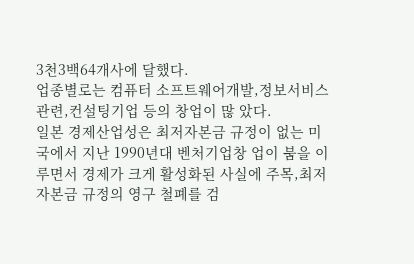3천3백64개사에 달했다.
업종별로는 컴퓨터 소프트웨어개발,정보서비스 관련,컨설팅기업 등의 창업이 많 았다.
일본 경제산업성은 최저자본금 규정이 없는 미국에서 지난 1990년대 벤처기업창 업이 붐을 이루면서 경제가 크게 활성화된 사실에 주목,최저자본금 규정의 영구 철폐를 검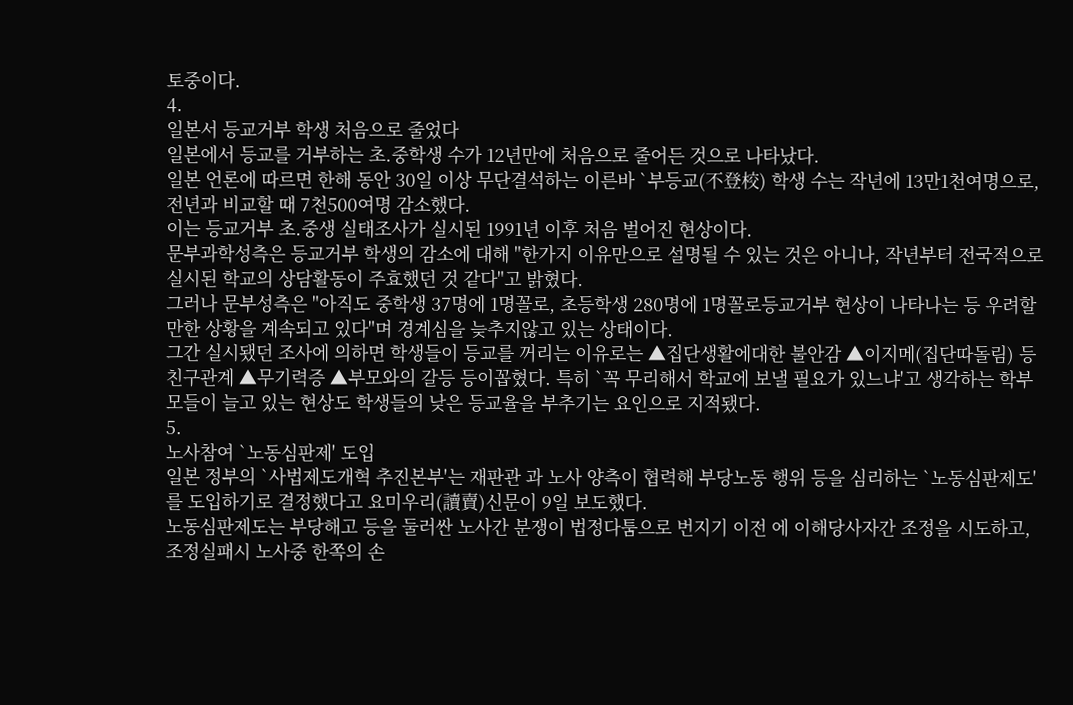토중이다.
4.
일본서 등교거부 학생 처음으로 줄었다
일본에서 등교를 거부하는 초.중학생 수가 12년만에 처음으로 줄어든 것으로 나타났다.
일본 언론에 따르면 한해 동안 30일 이상 무단결석하는 이른바 `부등교(不登校) 학생 수는 작년에 13만1천여명으로, 전년과 비교할 때 7천500여명 감소했다.
이는 등교거부 초.중생 실태조사가 실시된 1991년 이후 처음 벌어진 현상이다.
문부과학성측은 등교거부 학생의 감소에 대해 "한가지 이유만으로 설명될 수 있는 것은 아니나, 작년부터 전국적으로 실시된 학교의 상담활동이 주효했던 것 같다"고 밝혔다.
그러나 문부성측은 "아직도 중학생 37명에 1명꼴로, 초등학생 280명에 1명꼴로등교거부 현상이 나타나는 등 우려할만한 상황을 계속되고 있다"며 경계심을 늦추지않고 있는 상태이다.
그간 실시됐던 조사에 의하면 학생들이 등교를 꺼리는 이유로는 ▲집단생활에대한 불안감 ▲이지메(집단따돌림) 등 친구관계 ▲무기력증 ▲부모와의 갈등 등이꼽혔다. 특히 `꼭 무리해서 학교에 보낼 필요가 있느냐'고 생각하는 학부모들이 늘고 있는 현상도 학생들의 낮은 등교율을 부추기는 요인으로 지적됐다.
5.
노사참여 `노동심판제' 도입
일본 정부의 `사법제도개혁 추진본부'는 재판관 과 노사 양측이 협력해 부당노동 행위 등을 심리하는 `노동심판제도'를 도입하기로 결정했다고 요미우리(讀賣)신문이 9일 보도했다.
노동심판제도는 부당해고 등을 둘러싼 노사간 분쟁이 법정다툼으로 번지기 이전 에 이해당사자간 조정을 시도하고, 조정실패시 노사중 한쪽의 손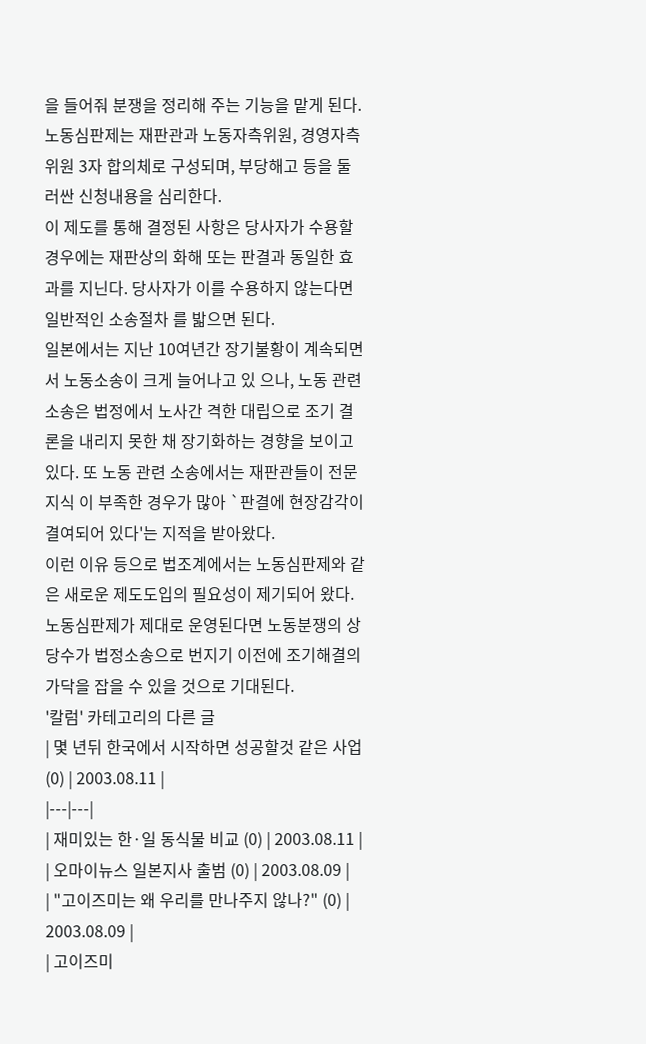을 들어줘 분쟁을 정리해 주는 기능을 맡게 된다. 노동심판제는 재판관과 노동자측위원, 경영자측위원 3자 합의체로 구성되며, 부당해고 등을 둘러싼 신청내용을 심리한다.
이 제도를 통해 결정된 사항은 당사자가 수용할 경우에는 재판상의 화해 또는 판결과 동일한 효과를 지닌다. 당사자가 이를 수용하지 않는다면 일반적인 소송절차 를 밟으면 된다.
일본에서는 지난 10여년간 장기불황이 계속되면서 노동소송이 크게 늘어나고 있 으나, 노동 관련 소송은 법정에서 노사간 격한 대립으로 조기 결론을 내리지 못한 채 장기화하는 경향을 보이고 있다. 또 노동 관련 소송에서는 재판관들이 전문지식 이 부족한 경우가 많아 `판결에 현장감각이 결여되어 있다'는 지적을 받아왔다.
이런 이유 등으로 법조계에서는 노동심판제와 같은 새로운 제도도입의 필요성이 제기되어 왔다. 노동심판제가 제대로 운영된다면 노동분쟁의 상당수가 법정소송으로 번지기 이전에 조기해결의 가닥을 잡을 수 있을 것으로 기대된다.
'칼럼' 카테고리의 다른 글
| 몇 년뒤 한국에서 시작하면 성공할것 같은 사업 (0) | 2003.08.11 |
|---|---|
| 재미있는 한·일 동식물 비교 (0) | 2003.08.11 |
| 오마이뉴스 일본지사 출범 (0) | 2003.08.09 |
| "고이즈미는 왜 우리를 만나주지 않나?" (0) | 2003.08.09 |
| 고이즈미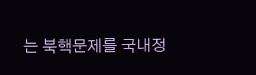는 북핵문제를 국내정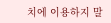치에 이용하지 말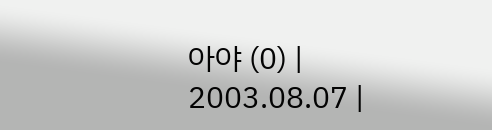아야 (0) | 2003.08.07 |